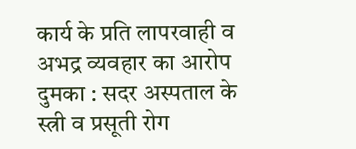कार्य के प्रति लापरवाही व अभद्र व्यवहार का आरोप
दुमका : सदर अस्पताल के स्त्री व प्रसूती रोग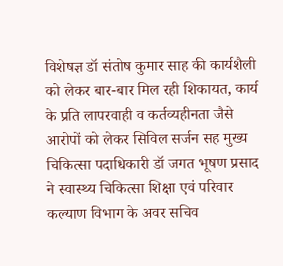विशेषज्ञ डॉ संतोष कुमार साह की कार्यशैली को लेकर बार-बार मिल रही शिकायत, कार्य के प्रति लापरवाही व कर्तव्यहीनता जैसे आरोपों को लेकर सिविल सर्जन सह मुख्य चिकित्सा पदाधिकारी डॉ जगत भूषण प्रसाद ने स्वास्थ्य चिकित्सा शिक्षा एवं परिवार कल्याण विभाग के अवर सचिव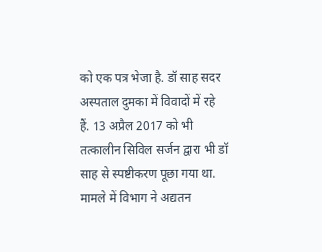को एक पत्र भेजा है. डॉ साह सदर अस्पताल दुमका में विवादों में रहे हैं. 13 अप्रैल 2017 को भी तत्कालीन सिविल सर्जन द्वारा भी डॉ साह से स्पष्टीकरण पूछा गया था.
मामले में विभाग ने अद्यतन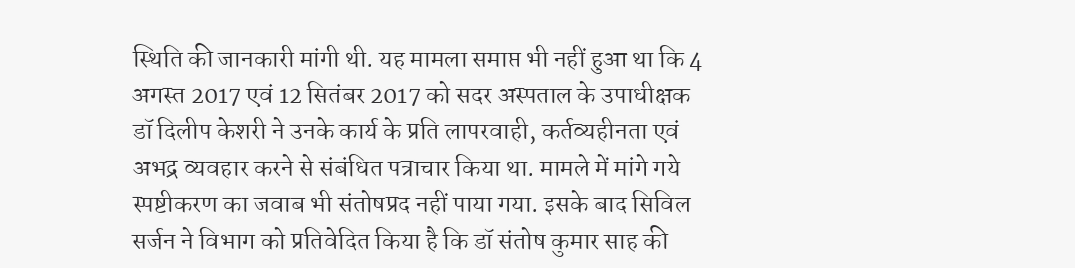स्थिति की जानकारी मांगी थी. यह मामला समाप्त भी नहीं हुआ था कि 4 अगस्त 2017 एवं 12 सितंबर 2017 को सदर अस्पताल के उपाधीक्षक डॉ दिलीप केशरी ने उनके कार्य के प्रति लापरवाही, कर्तव्यहीनता एवं अभद्र व्यवहार करने से संबंधित पत्राचार किया था. मामले में मांगे गये स्पष्टीकरण का जवाब भी संतोषप्रद नहीं पाया गया. इसके बाद सिविल सर्जन ने विभाग को प्रतिवेदित किया है कि डॉ संतोष कुमार साह की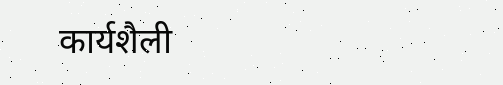कार्यशैली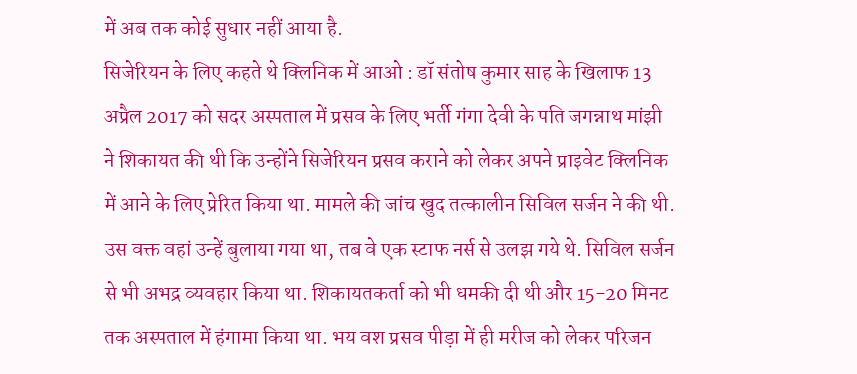में अब तक कोई सुधार नहीं आया है.
सिजेरियन के लिए कहते थे क्लिनिक में आओ : डॉ संतोष कुमार साह के खिलाफ 13 अप्रैल 2017 को सदर अस्पताल में प्रसव के लिए भर्ती गंगा देवी के पति जगन्नाथ मांझी ने शिकायत की थी कि उन्होंने सिजेरियन प्रसव कराने को लेकर अपने प्राइवेट क्लिनिक में आने के लिए प्रेरित किया था. मामले की जांच खुद तत्कालीन सिविल सर्जन ने की थी.
उस वक्त वहां उन्हें बुलाया गया था, तब वे एक स्टाफ नर्स से उलझ गये थे. सिविल सर्जन से भी अभद्र व्यवहार किया था. शिकायतकर्ता को भी धमकी दी थी और 15-20 मिनट तक अस्पताल में हंगामा किया था. भय वश प्रसव पीड़ा में ही मरीज को लेकर परिजन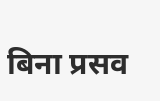बिना प्रसव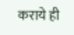कराये ही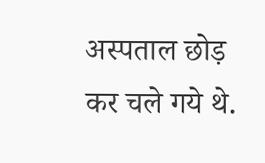अस्पताल छोड़ कर चले गये थे.